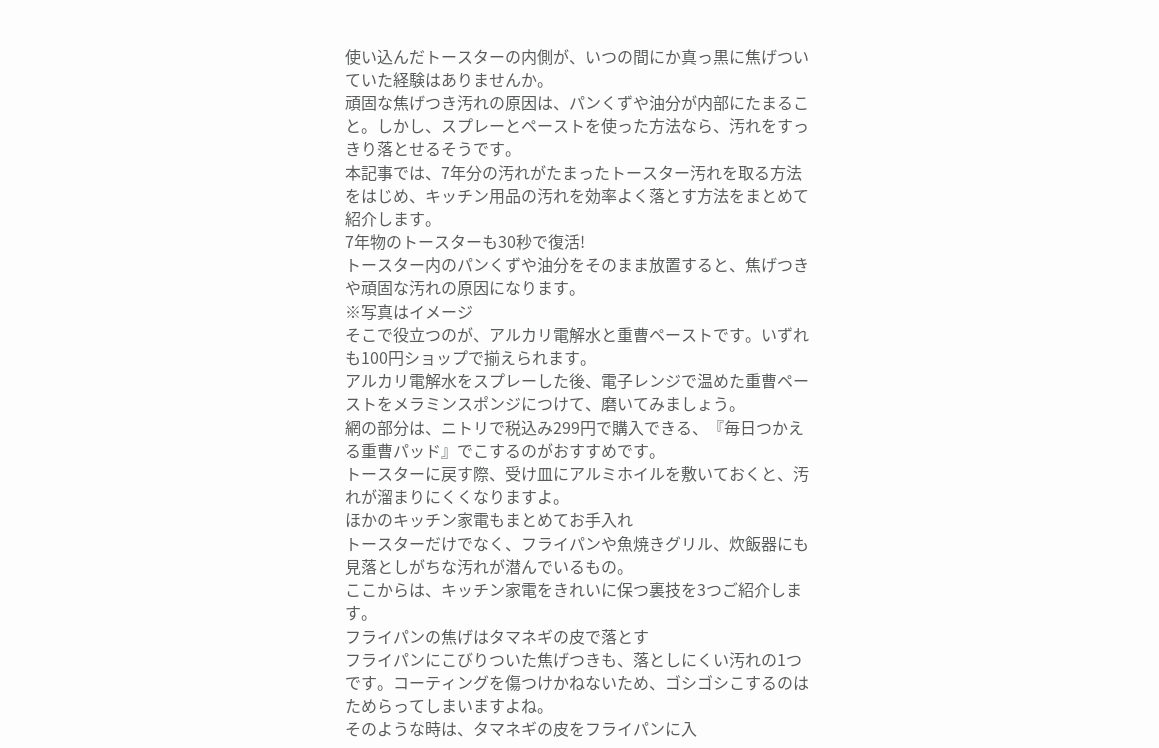使い込んだトースターの内側が、いつの間にか真っ黒に焦げついていた経験はありませんか。
頑固な焦げつき汚れの原因は、パンくずや油分が内部にたまること。しかし、スプレーとペーストを使った方法なら、汚れをすっきり落とせるそうです。
本記事では、7年分の汚れがたまったトースター汚れを取る方法をはじめ、キッチン用品の汚れを効率よく落とす方法をまとめて紹介します。
7年物のトースターも30秒で復活!
トースター内のパンくずや油分をそのまま放置すると、焦げつきや頑固な汚れの原因になります。
※写真はイメージ
そこで役立つのが、アルカリ電解水と重曹ペーストです。いずれも100円ショップで揃えられます。
アルカリ電解水をスプレーした後、電子レンジで温めた重曹ペーストをメラミンスポンジにつけて、磨いてみましょう。
網の部分は、ニトリで税込み299円で購入できる、『毎日つかえる重曹パッド』でこするのがおすすめです。
トースターに戻す際、受け皿にアルミホイルを敷いておくと、汚れが溜まりにくくなりますよ。
ほかのキッチン家電もまとめてお手入れ
トースターだけでなく、フライパンや魚焼きグリル、炊飯器にも見落としがちな汚れが潜んでいるもの。
ここからは、キッチン家電をきれいに保つ裏技を3つご紹介します。
フライパンの焦げはタマネギの皮で落とす
フライパンにこびりついた焦げつきも、落としにくい汚れの1つです。コーティングを傷つけかねないため、ゴシゴシこするのはためらってしまいますよね。
そのような時は、タマネギの皮をフライパンに入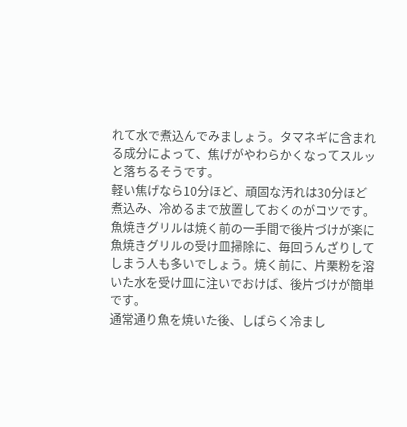れて水で煮込んでみましょう。タマネギに含まれる成分によって、焦げがやわらかくなってスルッと落ちるそうです。
軽い焦げなら10分ほど、頑固な汚れは30分ほど煮込み、冷めるまで放置しておくのがコツです。
魚焼きグリルは焼く前の一手間で後片づけが楽に
魚焼きグリルの受け皿掃除に、毎回うんざりしてしまう人も多いでしょう。焼く前に、片栗粉を溶いた水を受け皿に注いでおけば、後片づけが簡単です。
通常通り魚を焼いた後、しばらく冷まし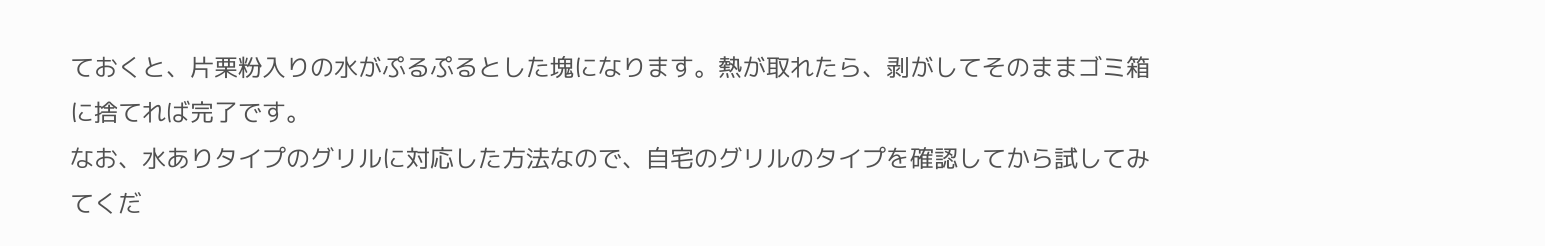ておくと、片栗粉入りの水がぷるぷるとした塊になります。熱が取れたら、剥がしてそのままゴミ箱に捨てれば完了です。
なお、水ありタイプのグリルに対応した方法なので、自宅のグリルのタイプを確認してから試してみてくだ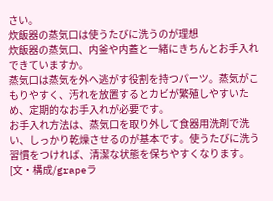さい。
炊飯器の蒸気口は使うたびに洗うのが理想
炊飯器の蒸気口、内釜や内蓋と一緒にきちんとお手入れできていますか。
蒸気口は蒸気を外へ逃がす役割を持つパーツ。蒸気がこもりやすく、汚れを放置するとカビが繁殖しやすいため、定期的なお手入れが必要です。
お手入れ方法は、蒸気口を取り外して食器用洗剤で洗い、しっかり乾燥させるのが基本です。使うたびに洗う習慣をつければ、清潔な状態を保ちやすくなります。
[文・構成/grapeラ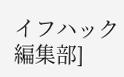イフハック編集部]